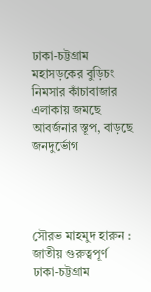ঢাকা-চট্টগ্রাম মহাসড়কের বুড়িচং নিমসার কাঁচাবাজার এলাকায় জমছে আবর্জনার স্তূপ, বাড়ছে জনদুর্ভোগ




সৌরভ মাহমুদ হারুন : জাতীয় গুরুত্বপূর্ণ ঢাকা-চট্টগ্রাম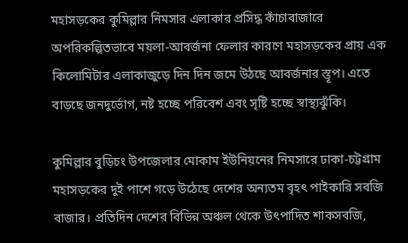মহাসড়কের কুমিল্লার নিমসার এলাকার প্রসিদ্ধ কাঁচাবাজারে অপরিকল্পিতভাবে ময়লা-আবর্জনা ফেলার কারণে মহাসড়কের প্রায় এক কিলোমিটার এলাকাজুড়ে দিন দিন জমে উঠছে আবর্জনার স্তূপ। এতে বাড়ছে জনদুর্ভোগ, নষ্ট হচ্ছে পরিবেশ এবং সৃষ্টি হচ্ছে স্বাস্থ্যঝুঁকি।

কুমিল্লার বুড়িচং উপজেলার মোকাম ইউনিয়নের নিমসারে ঢাকা-চট্টগ্রাম মহাসড়কের দুই পাশে গড়ে উঠেছে দেশের অন্যতম বৃহৎ পাইকারি সবজি বাজার। প্রতিদিন দেশের বিভিন্ন অঞ্চল থেকে উৎপাদিত শাকসবজি,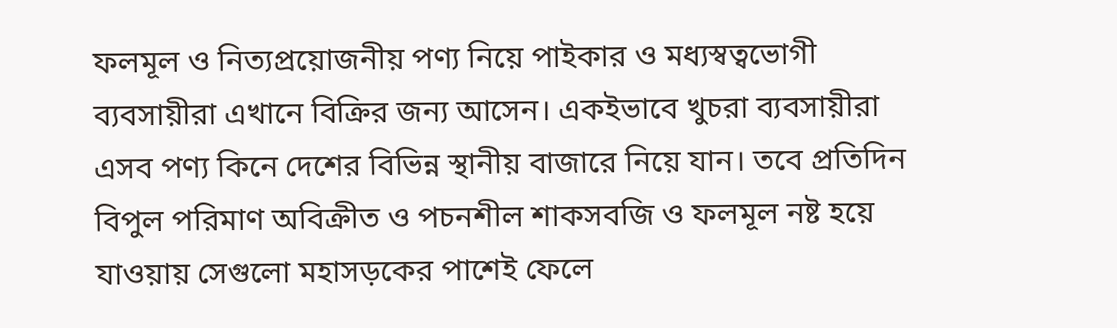ফলমূল ও নিত্যপ্রয়োজনীয় পণ্য নিয়ে পাইকার ও মধ্যস্বত্বভোগী ব্যবসায়ীরা এখানে বিক্রির জন্য আসেন। একইভাবে খুচরা ব্যবসায়ীরা এসব পণ্য কিনে দেশের বিভিন্ন স্থানীয় বাজারে নিয়ে যান। তবে প্রতিদিন বিপুল পরিমাণ অবিক্রীত ও পচনশীল শাকসবজি ও ফলমূল নষ্ট হয়ে যাওয়ায় সেগুলো মহাসড়কের পাশেই ফেলে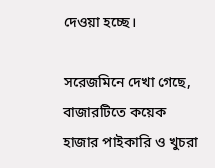দেওয়া হচ্ছে।

সরেজমিনে দেখা গেছে, বাজারটিতে কয়েক হাজার পাইকারি ও খুচরা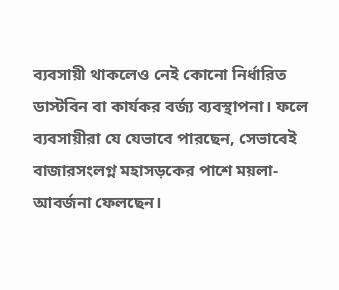ব্যবসায়ী থাকলেও নেই কোনো নির্ধারিত ডাস্টবিন বা কার্যকর বর্জ্য ব্যবস্থাপনা। ফলে ব্যবসায়ীরা যে যেভাবে পারছেন, সেভাবেই বাজারসংলগ্ন মহাসড়কের পাশে ময়লা-আবর্জনা ফেলছেন।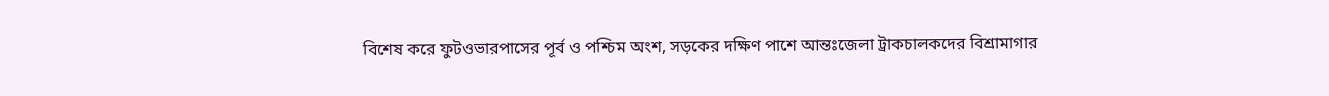বিশেষ করে ফুটওভারপাসের পূর্ব ও পশ্চিম অংশ, সড়কের দক্ষিণ পাশে আন্তঃজেলা ট্রাকচালকদের বিশ্রামাগার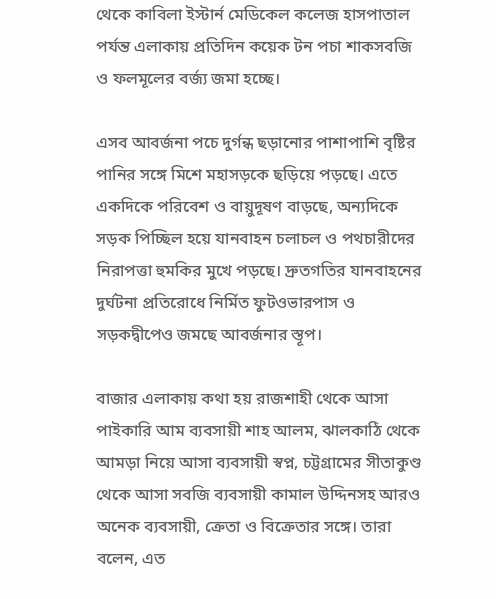থেকে কাবিলা ইস্টার্ন মেডিকেল কলেজ হাসপাতাল পর্যন্ত এলাকায় প্রতিদিন কয়েক টন পচা শাকসবজি ও ফলমূলের বর্জ্য জমা হচ্ছে।

এসব আবর্জনা পচে দুর্গন্ধ ছড়ানোর পাশাপাশি বৃষ্টির পানির সঙ্গে মিশে মহাসড়কে ছড়িয়ে পড়ছে। এতে একদিকে পরিবেশ ও বায়ুদূষণ বাড়ছে, অন্যদিকে সড়ক পিচ্ছিল হয়ে যানবাহন চলাচল ও পথচারীদের নিরাপত্তা হুমকির মুখে পড়ছে। দ্রুতগতির যানবাহনের দুর্ঘটনা প্রতিরোধে নির্মিত ফুটওভারপাস ও সড়কদ্বীপেও জমছে আবর্জনার স্তূপ।

বাজার এলাকায় কথা হয় রাজশাহী থেকে আসা পাইকারি আম ব্যবসায়ী শাহ আলম, ঝালকাঠি থেকে আমড়া নিয়ে আসা ব্যবসায়ী স্বপ্ন, চট্টগ্রামের সীতাকুণ্ড থেকে আসা সবজি ব্যবসায়ী কামাল উদ্দিনসহ আরও অনেক ব্যবসায়ী, ক্রেতা ও বিক্রেতার সঙ্গে। তারা বলেন, এত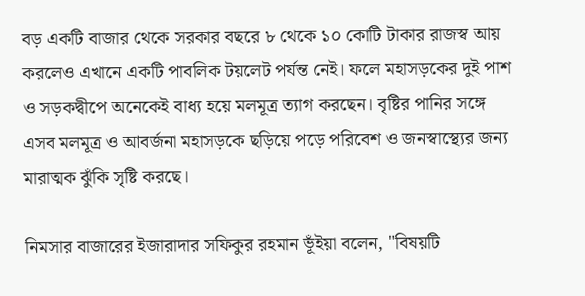বড় একটি বাজার থেকে সরকার বছরে ৮ থেকে ১০ কোটি টাকার রাজস্ব আয় করলেও এখানে একটি পাবলিক টয়লেট পর্যন্ত নেই। ফলে মহাসড়কের দুই পাশ ও সড়কদ্বীপে অনেকেই বাধ্য হয়ে মলমূত্র ত্যাগ করছেন। বৃষ্টির পানির সঙ্গে এসব মলমূত্র ও আবর্জনা মহাসড়কে ছড়িয়ে পড়ে পরিবেশ ও জনস্বাস্থ্যের জন্য মারাত্মক ঝুঁকি সৃষ্টি করছে।

নিমসার বাজারের ইজারাদার সফিকুর রহমান ভূঁইয়া বলেন, "বিষয়টি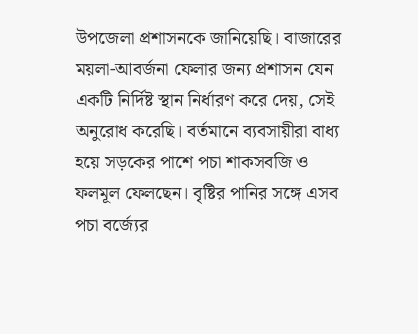উপজেলা প্রশাসনকে জানিয়েছি। বাজারের ময়লা-আবর্জনা ফেলার জন্য প্রশাসন যেন একটি নির্দিষ্ট স্থান নির্ধারণ করে দেয়, সেই অনুরোধ করেছি। বর্তমানে ব্যবসায়ীরা বাধ্য হয়ে সড়কের পাশে পচা শাকসবজি ও ফলমূল ফেলছেন। বৃষ্টির পানির সঙ্গে এসব পচা বর্জ্যের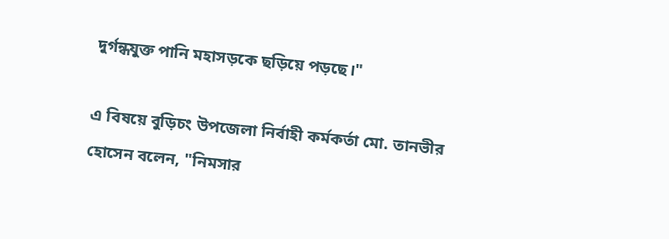দুর্গন্ধযুক্ত পানি মহাসড়কে ছড়িয়ে পড়ছে।"

এ বিষয়ে বুড়িচং উপজেলা নির্বাহী কর্মকর্তা মো. তানভীর হোসেন বলেন, "নিমসার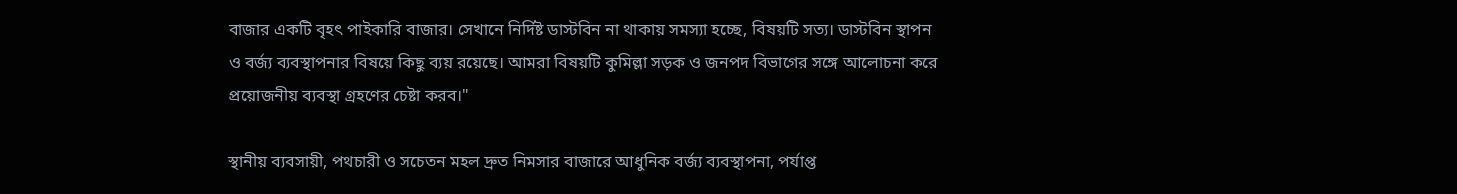বাজার একটি বৃহৎ পাইকারি বাজার। সেখানে নির্দিষ্ট ডাস্টবিন না থাকায় সমস্যা হচ্ছে, বিষয়টি সত্য। ডাস্টবিন স্থাপন ও বর্জ্য ব্যবস্থাপনার বিষয়ে কিছু ব্যয় রয়েছে। আমরা বিষয়টি কুমিল্লা সড়ক ও জনপদ বিভাগের সঙ্গে আলোচনা করে প্রয়োজনীয় ব্যবস্থা গ্রহণের চেষ্টা করব।"

স্থানীয় ব্যবসায়ী, পথচারী ও সচেতন মহল দ্রুত নিমসার বাজারে আধুনিক বর্জ্য ব্যবস্থাপনা, পর্যাপ্ত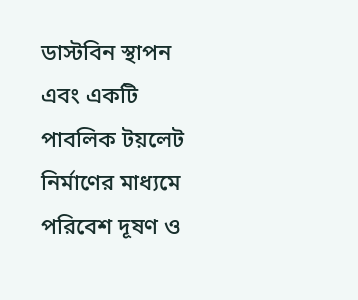ডাস্টবিন স্থাপন এবং একটি পাবলিক টয়লেট নির্মাণের মাধ্যমে পরিবেশ দূষণ ও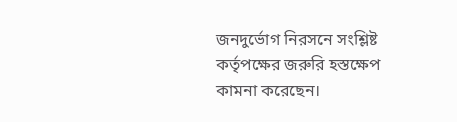জনদুর্ভোগ নিরসনে সংশ্লিষ্ট কর্তৃপক্ষের জরুরি হস্তক্ষেপ কামনা করেছেন।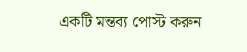একটি মন্তব্য পোস্ট করুন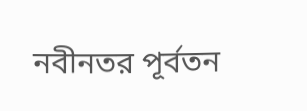নবীনতর পূর্বতন